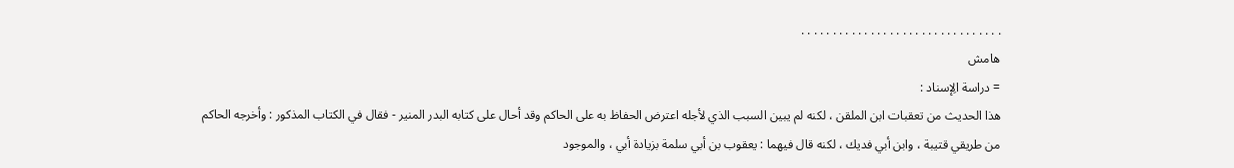. . . . . . . . . . . . . . . . . . . . . . . . . . . . . . . .
هامش
= دراسة الِإسناد :
هذا الحديث من تعقبات ابن الملقن ، لكنه لم يبين السبب الذي لأجله اعترض الحفاظ به على الحاكم وقد أحال على كتابه البدر المنير - فقال في الكتاب المذكور : وأخرجه الحاكم من طريقي قتيبة ، وابن أبي فديك ، لكنه قال فيهما : يعقوب بن أبي سلمة بزيادة أبي ، والموجود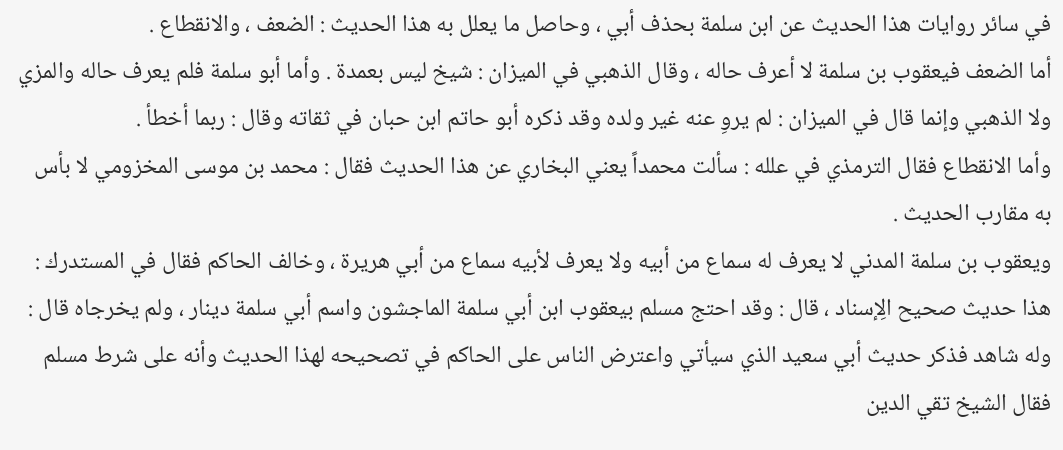في سائر روايات هذا الحديث عن ابن سلمة بحذف أبي ، وحاصل ما يعلل به هذا الحديث : الضعف ، والانقطاع .
أما الضعف فيعقوب بن سلمة لا أعرف حاله ، وقال الذهبي في الميزان : شيخ ليس بعمدة . وأما أبو سلمة فلم يعرف حاله والمزي ولا الذهبي وإنما قال في الميزان : لم يروِ عنه غير ولده وقد ذكره أبو حاتم ابن حبان في ثقاته وقال : ربما أخطأ .
وأما الانقطاع فقال الترمذي في علله : سألت محمداً يعني البخاري عن هذا الحديث فقال : محمد بن موسى المخزومي لا بأس به مقارب الحديث .
ويعقوب بن سلمة المدني لا يعرف له سماع من أبيه ولا يعرف لأبيه سماع من أبي هريرة ، وخالف الحاكم فقال في المستدرك : هذا حديث صحيح الِإسناد ، قال : وقد احتج مسلم بيعقوب ابن أبي سلمة الماجشون واسم أبي سلمة دينار ، ولم يخرجاه قال : وله شاهد فذكر حديث أبي سعيد الذي سيأتي واعترض الناس على الحاكم في تصحيحه لهذا الحديث وأنه على شرط مسلم فقال الشيخ تقي الدين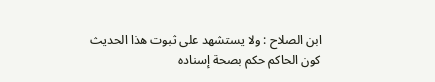ابن الصلاح : ولا يستشهد على ثبوت هذا الحديث كون الحاكم حكم بصحة إسناده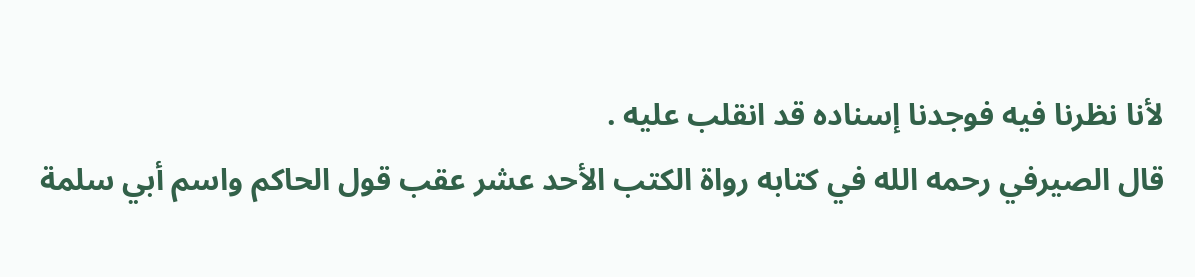لأنا نظرنا فيه فوجدنا إسناده قد انقلب عليه .
قال الصيرفي رحمه الله في كتابه رواة الكتب الأحد عشر عقب قول الحاكم واسم أبي سلمة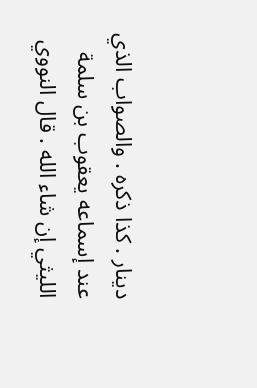دينار . كذا ذكره . والصواب الذي عند إسماعه يعقوب بن سلمة الليثي إن شاء الله . قال النووي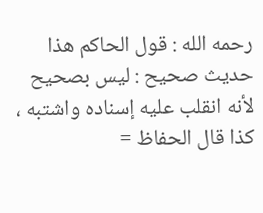رحمه الله : قول الحاكم هذا حديث صحيح : ليس بصحيح لأنه انقلب عليه إسناده واشتبه ، كذا قال الحفاظ =